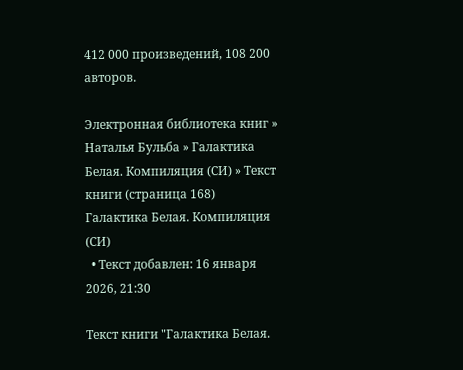412 000 произведений, 108 200 авторов.

Электронная библиотека книг » Наталья Бульба » Галактика Белая. Компиляция (СИ) » Текст книги (страница 168)
Галактика Белая. Компиляция (СИ)
  • Текст добавлен: 16 января 2026, 21:30

Текст книги "Галактика Белая.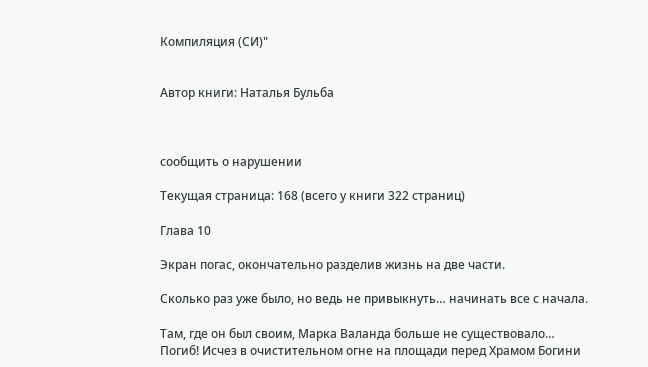Компиляция (СИ)"


Автор книги: Наталья Бульба



сообщить о нарушении

Текущая страница: 168 (всего у книги 322 страниц)

Глава 10

Экран погас, окончательно разделив жизнь на две части.

Сколько раз уже было, но ведь не привыкнуть… начинать все с начала.

Там, где он был своим, Марка Валанда больше не существовало… Погиб! Исчез в очистительном огне на площади перед Храмом Богини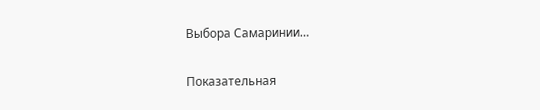Выбора Самаринии…

Показательная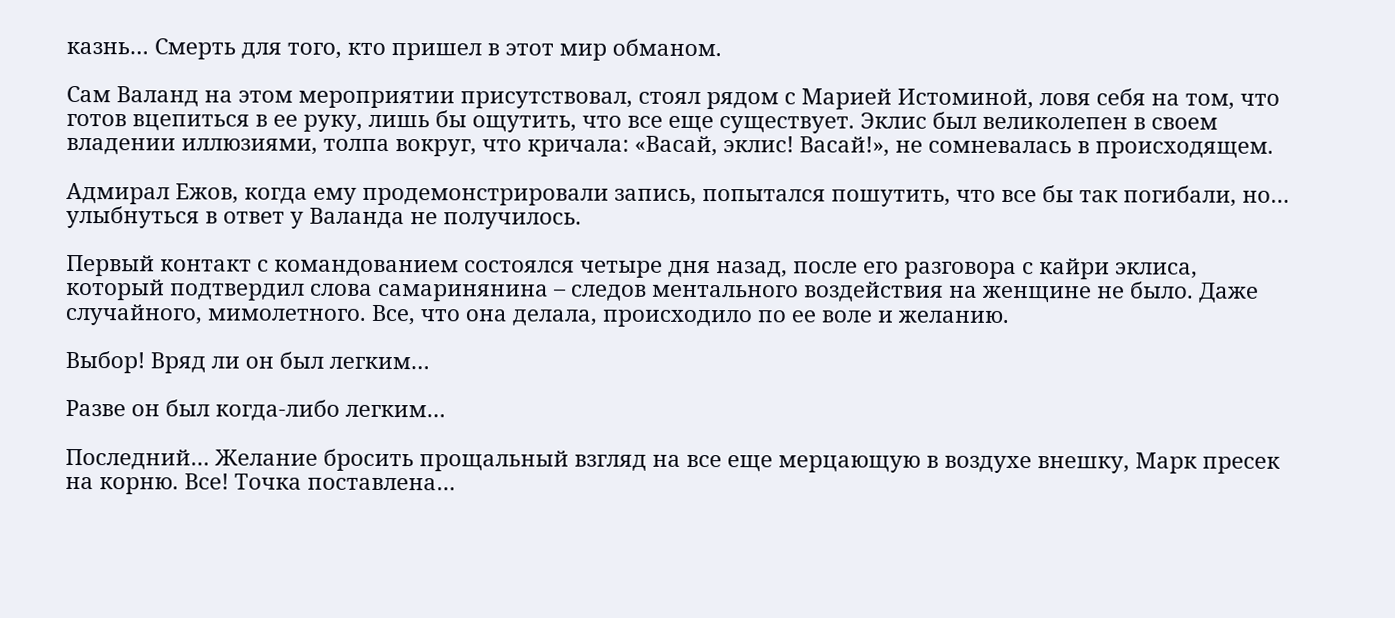казнь… Смерть для того, кто пришел в этот мир обманом.

Сам Валанд на этом мероприятии присутствовал, стоял рядом с Марией Истоминой, ловя себя на том, что готов вцепиться в ее руку, лишь бы ощутить, что все еще существует. Эклис был великолепен в своем владении иллюзиями, толпа вокруг, что кричала: «Васай, эклис! Васай!», не сомневалась в происходящем.

Адмирал Ежов, когда ему продемонстрировали запись, попытался пошутить, что все бы так погибали, но… улыбнуться в ответ у Валанда не получилось.

Первый контакт с командованием состоялся четыре дня назад, после его разговора с кайри эклиса, который подтвердил слова самаринянина – следов ментального воздействия на женщине не было. Даже случайного, мимолетного. Все, что она делала, происходило по ее воле и желанию.

Выбор! Вряд ли он был легким…

Разве он был когда-либо легким…

Последний… Желание бросить прощальный взгляд на все еще мерцающую в воздухе внешку, Марк пресек на корню. Все! Точка поставлена…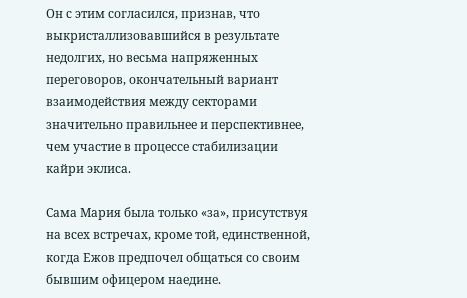Он с этим согласился, признав, что выкристаллизовавшийся в результате недолгих, но весьма напряженных переговоров, окончательный вариант взаимодействия между секторами значительно правильнее и перспективнее, чем участие в процессе стабилизации кайри эклиса.

Сама Мария была только «за», присутствуя на всех встречах, кроме той, единственной, когда Ежов предпочел общаться со своим бывшим офицером наедине.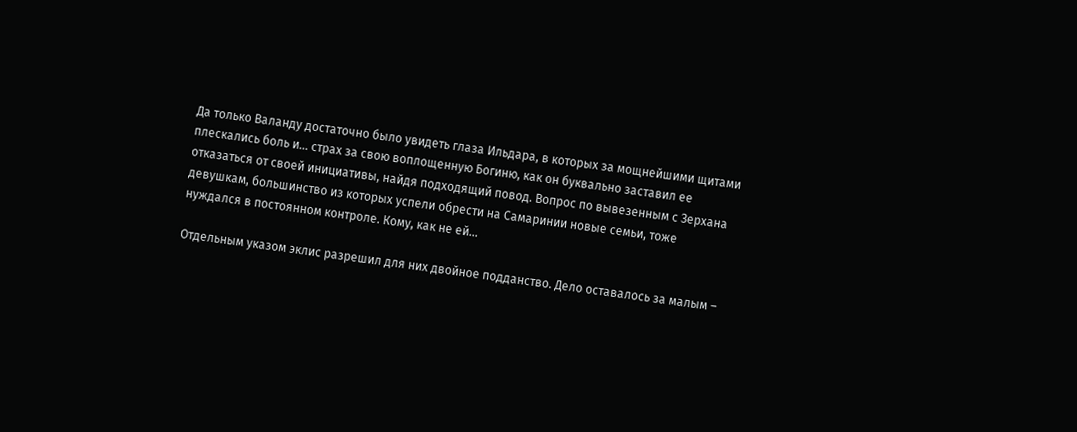Да только Валанду достаточно было увидеть глаза Ильдара, в которых за мощнейшими щитами плескались боль и… страх за свою воплощенную Богиню, как он буквально заставил ее отказаться от своей инициативы, найдя подходящий повод. Вопрос по вывезенным с Зерхана девушкам, большинство из которых успели обрести на Самаринии новые семьи, тоже нуждался в постоянном контроле. Кому, как не ей…

Отдельным указом эклис разрешил для них двойное подданство. Дело оставалось за малым –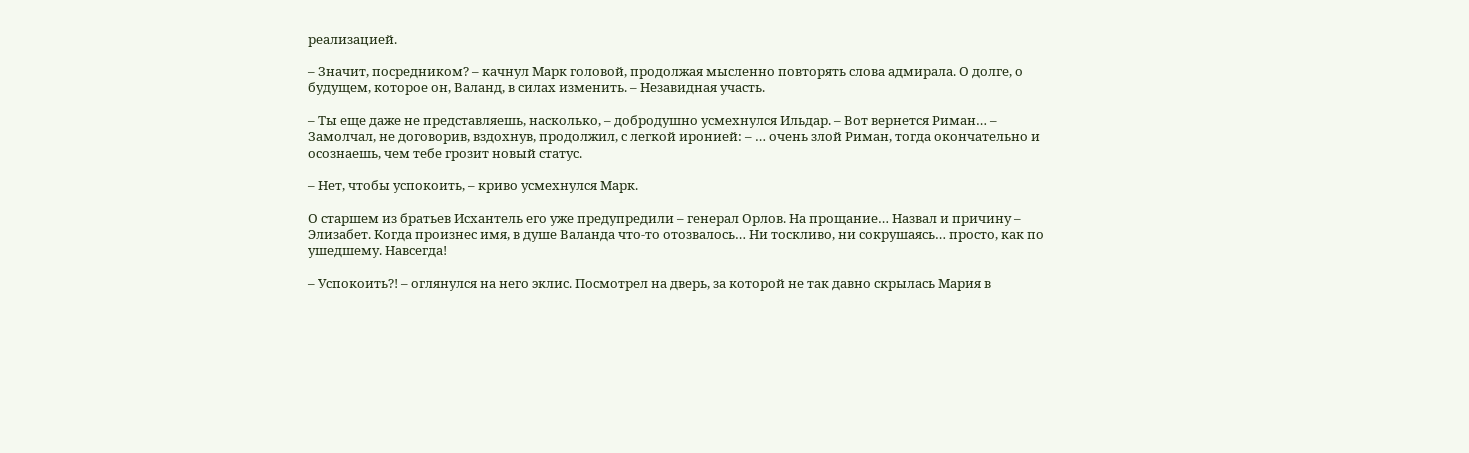реализацией.

– Значит, посредником? – качнул Марк головой, продолжая мысленно повторять слова адмирала. О долге, о будущем, которое он, Валанд, в силах изменить. – Незавидная участь.

– Ты еще даже не представляешь, насколько, – добродушно усмехнулся Ильдар. – Вот вернется Риман… – Замолчал, не договорив, вздохнув, продолжил, с легкой иронией: – … очень злой Риман, тогда окончательно и осознаешь, чем тебе грозит новый статус.

– Нет, чтобы успокоить, – криво усмехнулся Марк.

О старшем из братьев Исхантель его уже предупредили – генерал Орлов. На прощание… Назвал и причину – Элизабет. Когда произнес имя, в душе Валанда что-то отозвалось… Ни тоскливо, ни сокрушаясь… просто, как по ушедшему. Навсегда!

– Успокоить?! – оглянулся на него эклис. Посмотрел на дверь, за которой не так давно скрылась Мария в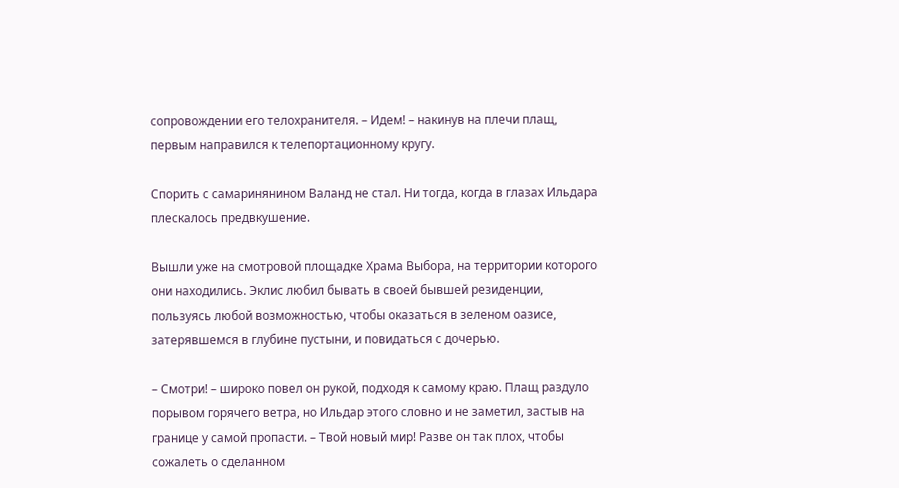сопровождении его телохранителя. – Идем! – накинув на плечи плащ, первым направился к телепортационному кругу.

Спорить с самаринянином Валанд не стал. Ни тогда, когда в глазах Ильдара плескалось предвкушение.

Вышли уже на смотровой площадке Храма Выбора, на территории которого они находились. Эклис любил бывать в своей бывшей резиденции, пользуясь любой возможностью, чтобы оказаться в зеленом оазисе, затерявшемся в глубине пустыни, и повидаться с дочерью.

– Смотри! – широко повел он рукой, подходя к самому краю. Плащ раздуло порывом горячего ветра, но Ильдар этого словно и не заметил, застыв на границе у самой пропасти. – Твой новый мир! Разве он так плох, чтобы сожалеть о сделанном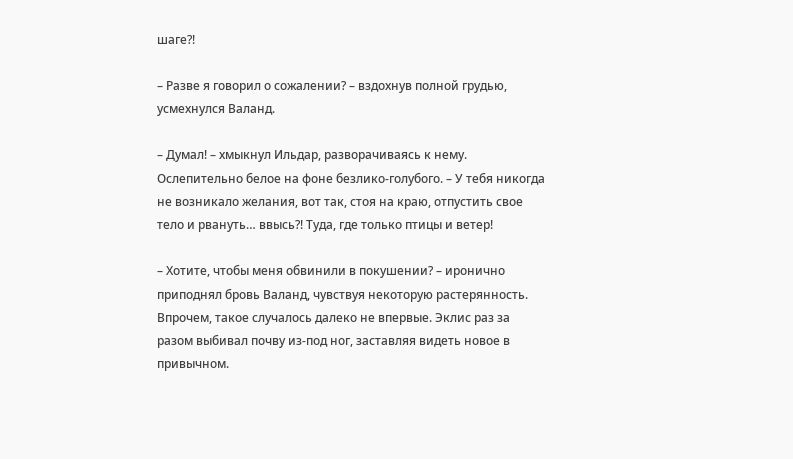шаге?!

– Разве я говорил о сожалении? – вздохнув полной грудью, усмехнулся Валанд.

– Думал! – хмыкнул Ильдар, разворачиваясь к нему. Ослепительно белое на фоне безлико-голубого. – У тебя никогда не возникало желания, вот так, стоя на краю, отпустить свое тело и рвануть… ввысь?! Туда, где только птицы и ветер!

– Хотите, чтобы меня обвинили в покушении? – иронично приподнял бровь Валанд, чувствуя некоторую растерянность. Впрочем, такое случалось далеко не впервые. Эклис раз за разом выбивал почву из-под ног, заставляя видеть новое в привычном.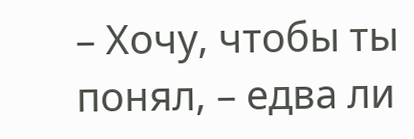– Хочу, чтобы ты понял, – едва ли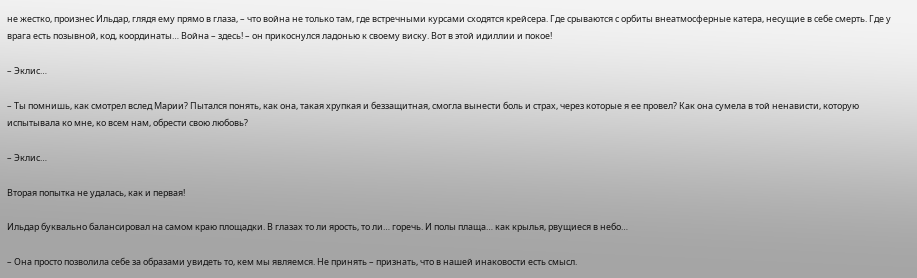не жестко, произнес Ильдар, глядя ему прямо в глаза, – что война не только там, где встречными курсами сходятся крейсера. Где срываются с орбиты внеатмосферные катера, несущие в себе смерть. Где у врага есть позывной, код, координаты… Война – здесь! – он прикоснулся ладонью к своему виску. Вот в этой идиллии и покое!

– Эклис…

– Ты помнишь, как смотрел вслед Марии? Пытался понять, как она, такая хрупкая и беззащитная, смогла вынести боль и страх, через которые я ее провел? Как она сумела в той ненависти, которую испытывала ко мне, ко всем нам, обрести свою любовь?

– Эклис…

Вторая попытка не удалась, как и первая!

Ильдар буквально балансировал на самом краю площадки. В глазах то ли ярость, то ли… горечь. И полы плаща… как крылья, рвущиеся в небо…

– Она просто позволила себе за образами увидеть то, кем мы являемся. Не принять – признать, что в нашей инаковости есть смысл.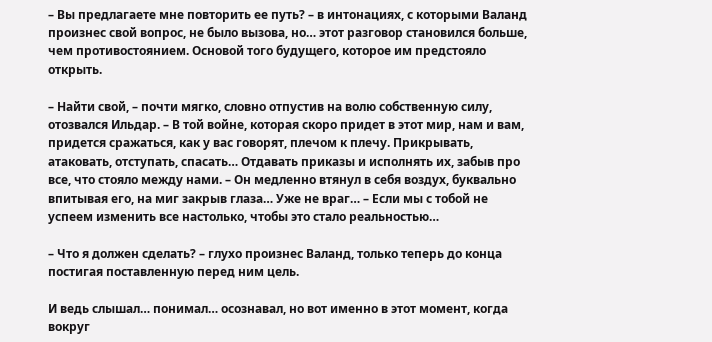– Вы предлагаете мне повторить ее путь? – в интонациях, с которыми Валанд произнес свой вопрос, не было вызова, но… этот разговор становился больше, чем противостоянием. Основой того будущего, которое им предстояло открыть.

– Найти свой, – почти мягко, словно отпустив на волю собственную силу, отозвался Ильдар. – В той войне, которая скоро придет в этот мир, нам и вам, придется сражаться, как у вас говорят, плечом к плечу. Прикрывать, атаковать, отступать, спасать… Отдавать приказы и исполнять их, забыв про все, что стояло между нами. – Он медленно втянул в себя воздух, буквально впитывая его, на миг закрыв глаза… Уже не враг… – Если мы с тобой не успеем изменить все настолько, чтобы это стало реальностью…

– Что я должен сделать? – глухо произнес Валанд, только теперь до конца постигая поставленную перед ним цель.

И ведь слышал… понимал… осознавал, но вот именно в этот момент, когда вокруг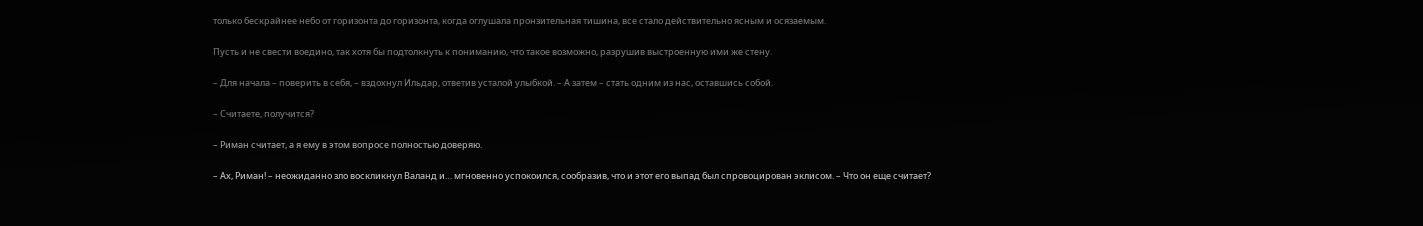только бескрайнее небо от горизонта до горизонта, когда оглушала пронзительная тишина, все стало действительно ясным и осязаемым.

Пусть и не свести воедино, так хотя бы подтолкнуть к пониманию, что такое возможно, разрушив выстроенную ими же стену.

– Для начала – поверить в себя, – вздохнул Ильдар, ответив усталой улыбкой. – А затем – стать одним из нас, оставшись собой.

– Считаете, получится?

– Риман считает, а я ему в этом вопросе полностью доверяю.

– Ах, Риман! – неожиданно зло воскликнул Валанд и… мгновенно успокоился, сообразив, что и этот его выпад был спровоцирован эклисом. – Что он еще считает?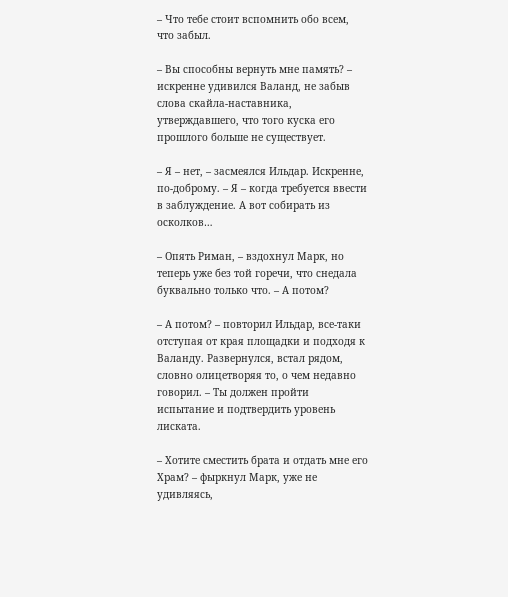– Что тебе стоит вспомнить обо всем, что забыл.

– Вы способны вернуть мне память? – искренне удивился Валанд, не забыв слова скайла-наставника, утверждавшего, что того куска его прошлого больше не существует.

– Я – нет, – засмеялся Ильдар. Искренне, по-доброму. – Я – когда требуется ввести в заблуждение. А вот собирать из осколков…

– Опять Риман, – вздохнул Марк, но теперь уже без той горечи, что снедала буквально только что. – А потом?

– А потом? – повторил Ильдар, все-таки отступая от края площадки и подходя к Валанду. Развернулся, встал рядом, словно олицетворяя то, о чем недавно говорил. – Ты должен пройти испытание и подтвердить уровень лиската.

– Хотите сместить брата и отдать мне его Храм? – фыркнул Марк, уже не удивляясь,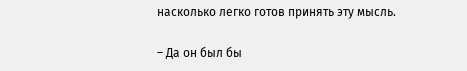насколько легко готов принять эту мысль.

– Да он был бы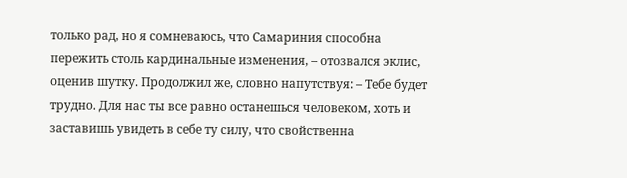только рад, но я сомневаюсь, что Самариния способна пережить столь кардинальные изменения, – отозвался эклис, оценив шутку. Продолжил же, словно напутствуя: – Тебе будет трудно. Для нас ты все равно останешься человеком, хоть и заставишь увидеть в себе ту силу, что свойственна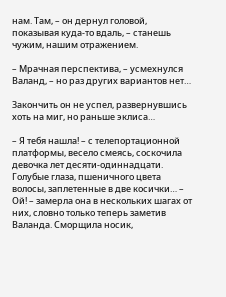нам. Там, – он дернул головой, показывая куда-то вдаль, – станешь чужим, нашим отражением.

– Мрачная перспектива, – усмехнулся Валанд, – но раз других вариантов нет…

Закончить он не успел, развернувшись хоть на миг, но раньше эклиса…

– Я тебя нашла! – с телепортационной платформы, весело смеясь, соскочила девочка лет десяти-одиннадцати. Голубые глаза, пшеничного цвета волосы, заплетенные в две косички… – Ой! – замерла она в нескольких шагах от них, словно только теперь заметив Валанда. Сморщила носик,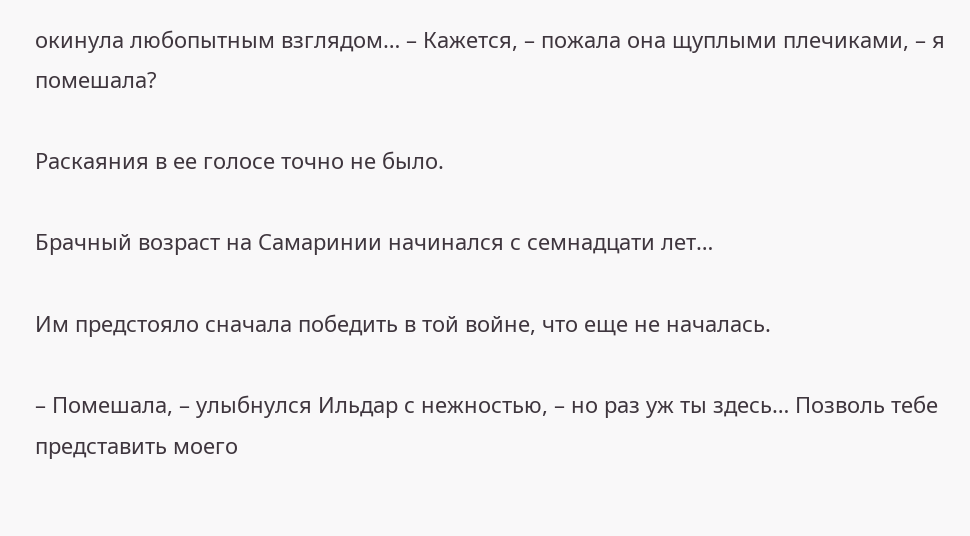окинула любопытным взглядом… – Кажется, – пожала она щуплыми плечиками, – я помешала?

Раскаяния в ее голосе точно не было.

Брачный возраст на Самаринии начинался с семнадцати лет…

Им предстояло сначала победить в той войне, что еще не началась.

– Помешала, – улыбнулся Ильдар с нежностью, – но раз уж ты здесь… Позволь тебе представить моего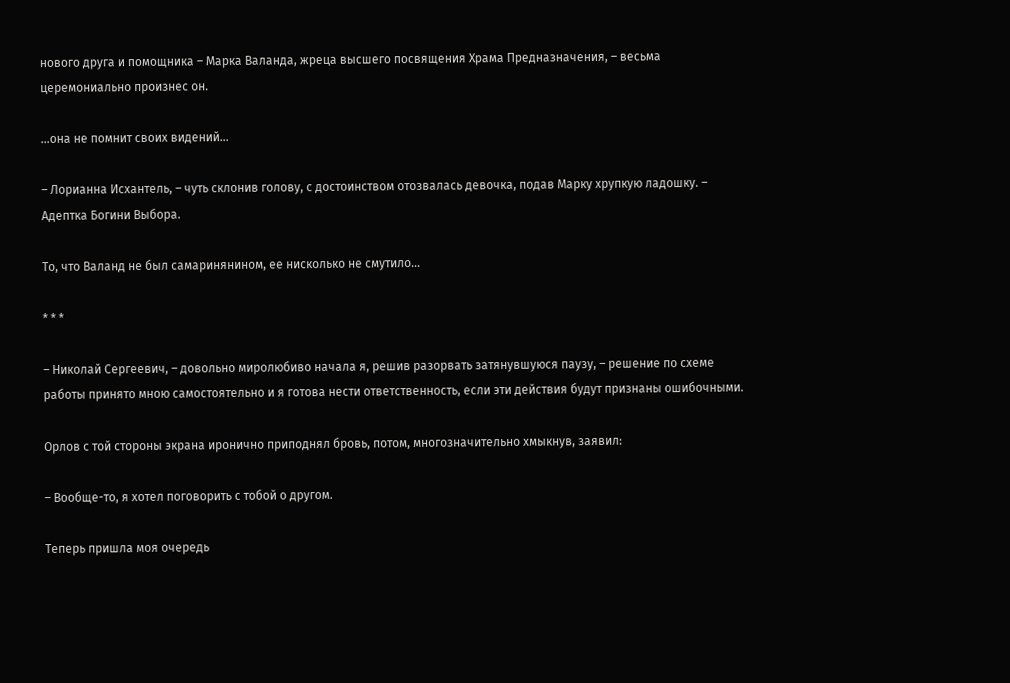нового друга и помощника – Марка Валанда, жреца высшего посвящения Храма Предназначения, – весьма церемониально произнес он.

…она не помнит своих видений…

– Лорианна Исхантель, – чуть склонив голову, с достоинством отозвалась девочка, подав Марку хрупкую ладошку. – Адептка Богини Выбора.

То, что Валанд не был самаринянином, ее нисколько не смутило…

* * *

– Николай Сергеевич, – довольно миролюбиво начала я, решив разорвать затянувшуюся паузу, – решение по схеме работы принято мною самостоятельно и я готова нести ответственность, если эти действия будут признаны ошибочными.

Орлов с той стороны экрана иронично приподнял бровь, потом, многозначительно хмыкнув, заявил:

– Вообще-то, я хотел поговорить с тобой о другом.

Теперь пришла моя очередь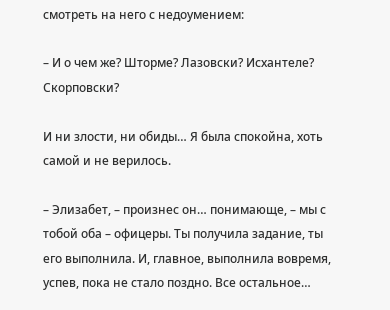смотреть на него с недоумением:

– И о чем же? Шторме? Лазовски? Исхантеле? Скорповски?

И ни злости, ни обиды… Я была спокойна, хоть самой и не верилось.

– Элизабет, – произнес он… понимающе, – мы с тобой оба – офицеры. Ты получила задание, ты его выполнила. И, главное, выполнила вовремя, успев, пока не стало поздно. Все остальное…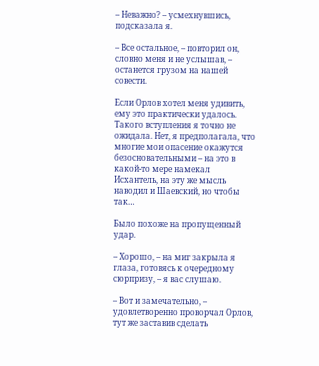– Неважно? – усмехнувшись, подсказала я.

– Все остальное, – повторил он, словно меня и не услышав, – останется грузом на нашей совести.

Если Орлов хотел меня удивить, ему это практически удалось. Такого вступления я точно не ожидала. Нет, я предполагала, что многие мои опасение окажутся безосновательными – на это в какой-то мере намекал Исхантель, на эту же мысль наводил и Шаевский, но чтобы так…

Было похоже на пропущенный удар.

– Хорошо, – на миг закрыла я глаза, готовясь к очередному сюрпризу, – я вас слушаю.

– Вот и замечательно, – удовлетворенно проворчал Орлов, тут же заставив сделать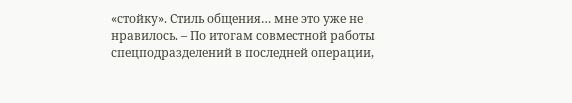«стойку». Стиль общения… мне это уже не нравилось. – По итогам совместной работы спецподразделений в последней операции,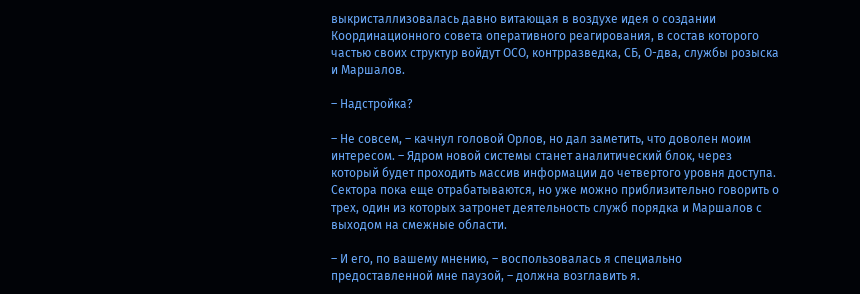выкристаллизовалась давно витающая в воздухе идея о создании Координационного совета оперативного реагирования, в состав которого частью своих структур войдут ОСО, контрразведка, СБ, О-два, службы розыска и Маршалов.

– Надстройка?

– Не совсем, – качнул головой Орлов, но дал заметить, что доволен моим интересом. – Ядром новой системы станет аналитический блок, через который будет проходить массив информации до четвертого уровня доступа. Сектора пока еще отрабатываются, но уже можно приблизительно говорить о трех, один из которых затронет деятельность служб порядка и Маршалов с выходом на смежные области.

– И его, по вашему мнению, – воспользовалась я специально предоставленной мне паузой, – должна возглавить я.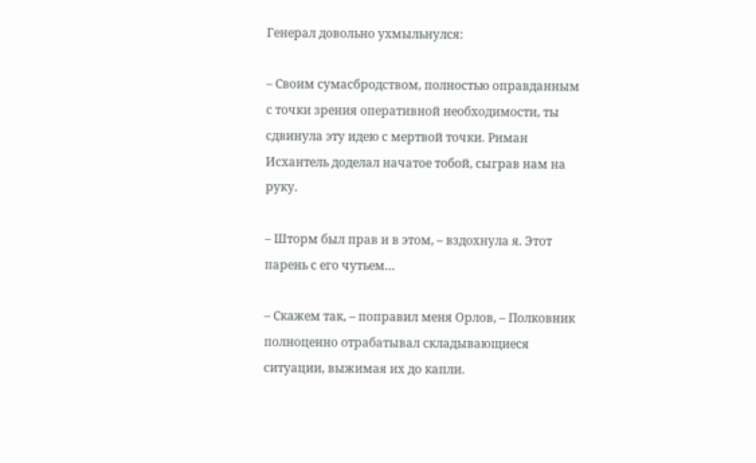Генерал довольно ухмыльнулся:

– Своим сумасбродством, полностью оправданным с точки зрения оперативной необходимости, ты сдвинула эту идею с мертвой точки. Риман Исхантель доделал начатое тобой, сыграв нам на руку.

– Шторм был прав и в этом, – вздохнула я. Этот парень с его чутьем…

– Скажем так, – поправил меня Орлов, – Полковник полноценно отрабатывал складывающиеся ситуации, выжимая их до капли.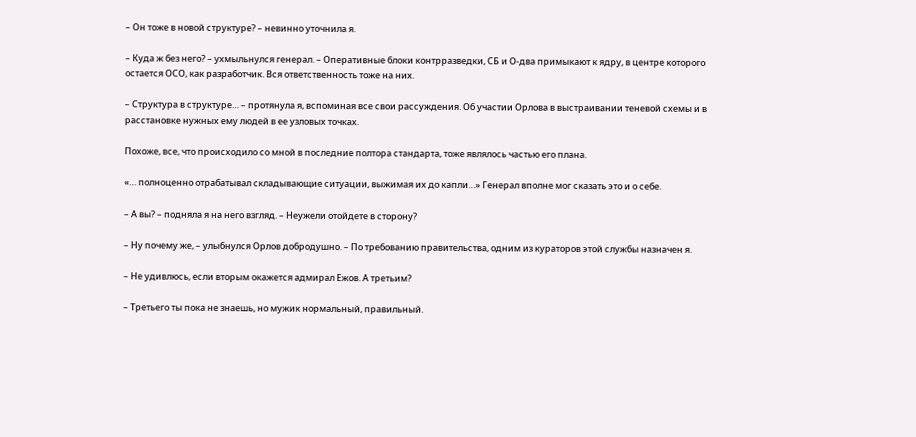– Он тоже в новой структуре? – невинно уточнила я.

– Куда ж без него? – ухмыльнулся генерал. – Оперативные блоки контрразведки, СБ и О-два примыкают к ядру, в центре которого остается ОСО, как разработчик. Вся ответственность тоже на них.

– Структура в структуре… – протянула я, вспоминая все свои рассуждения. Об участии Орлова в выстраивании теневой схемы и в расстановке нужных ему людей в ее узловых точках.

Похоже, все, что происходило со мной в последние полтора стандарта, тоже являлось частью его плана.

«… полноценно отрабатывал складывающие ситуации, выжимая их до капли…» Генерал вполне мог сказать это и о себе.

– А вы? – подняла я на него взгляд. – Неужели отойдете в сторону?

– Ну почему же, – улыбнулся Орлов добродушно. – По требованию правительства, одним из кураторов этой службы назначен я.

– Не удивлюсь, если вторым окажется адмирал Ежов. А третьим?

– Третьего ты пока не знаешь, но мужик нормальный, правильный.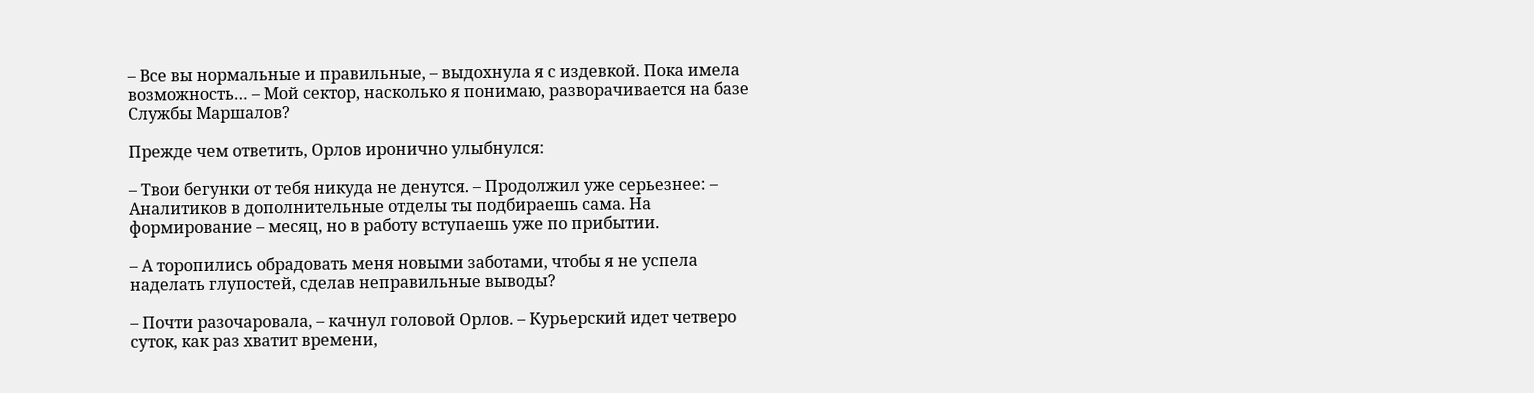– Все вы нормальные и правильные, – выдохнула я с издевкой. Пока имела возможность… – Мой сектор, насколько я понимаю, разворачивается на базе Службы Маршалов?

Прежде чем ответить, Орлов иронично улыбнулся:

– Твои бегунки от тебя никуда не денутся. – Продолжил уже серьезнее: – Аналитиков в дополнительные отделы ты подбираешь сама. На формирование – месяц, но в работу вступаешь уже по прибытии.

– А торопились обрадовать меня новыми заботами, чтобы я не успела наделать глупостей, сделав неправильные выводы?

– Почти разочаровала, – качнул головой Орлов. – Курьерский идет четверо суток, как раз хватит времени,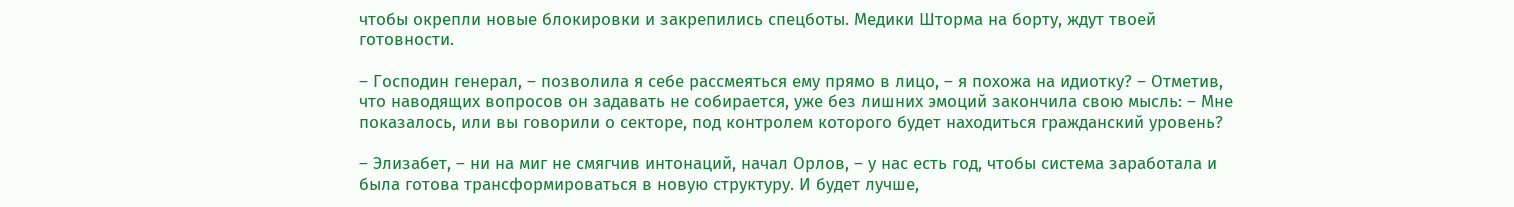чтобы окрепли новые блокировки и закрепились спецботы. Медики Шторма на борту, ждут твоей готовности.

– Господин генерал, – позволила я себе рассмеяться ему прямо в лицо, – я похожа на идиотку? – Отметив, что наводящих вопросов он задавать не собирается, уже без лишних эмоций закончила свою мысль: – Мне показалось, или вы говорили о секторе, под контролем которого будет находиться гражданский уровень?

– Элизабет, – ни на миг не смягчив интонаций, начал Орлов, – у нас есть год, чтобы система заработала и была готова трансформироваться в новую структуру. И будет лучше,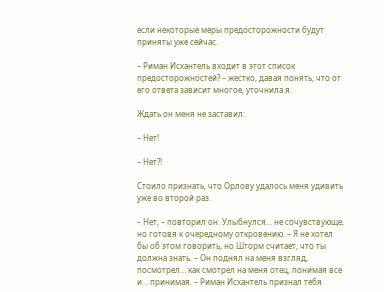если некоторые меры предосторожности будут приняты уже сейчас.

– Риман Исхантель входит в этот список предосторожностей? – жестко, давая понять, что от его ответа зависит многое, уточнила я.

Ждать он меня не заставил:

– Нет!

– Нет?!

Стоило признать, что Орлову удалось меня удивить уже во второй раз.

– Нет, – повторил он. Улыбнулся… не сочувствующе, но готовя к очередному откровению. – Я не хотел бы об этом говорить, но Шторм считает, что ты должна знать. – Он поднял на меня взгляд, посмотрел… как смотрел на меня отец, понимая все и… принимая. – Риман Исхантель признал тебя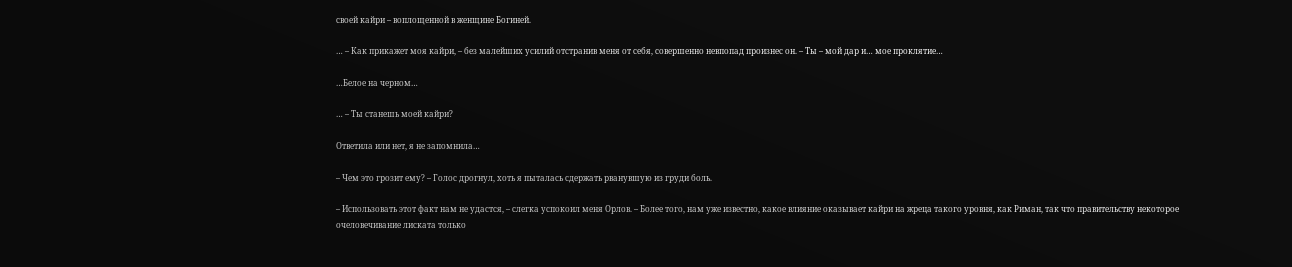своей кайри – воплощенной в женщине Богиней.

… – Как прикажет моя кайри, – без малейших усилий отстранив меня от себя, совершенно невпопад произнес он. – Ты – мой дар и… мое проклятие…

…Белое на черном…

… – Ты станешь моей кайри?

Ответила или нет, я не запомнила…

– Чем это грозит ему? – Голос дрогнул, хоть я пыталась сдержать рванувшую из груди боль.

– Использовать этот факт нам не удастся, – слегка успокоил меня Орлов. – Более того, нам уже известно, какое влияние оказывает кайри на жреца такого уровня, как Риман, так что правительству некоторое очеловечивание лиската только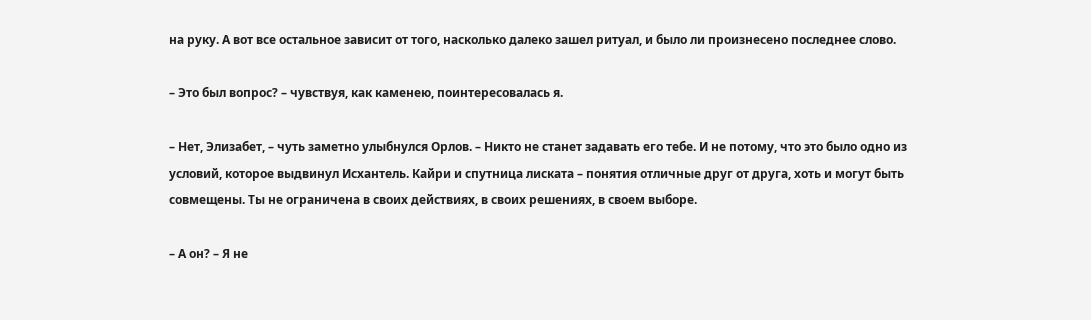на руку. А вот все остальное зависит от того, насколько далеко зашел ритуал, и было ли произнесено последнее слово.

– Это был вопрос? – чувствуя, как каменею, поинтересовалась я.

– Нет, Элизабет, – чуть заметно улыбнулся Орлов. – Никто не станет задавать его тебе. И не потому, что это было одно из условий, которое выдвинул Исхантель. Кайри и спутница лиската – понятия отличные друг от друга, хоть и могут быть совмещены. Ты не ограничена в своих действиях, в своих решениях, в своем выборе.

– А он? – Я не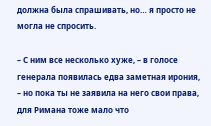должна была спрашивать, но… я просто не могла не спросить.

– С ним все несколько хуже, – в голосе генерала появилась едва заметная ирония, – но пока ты не заявила на него свои права, для Римана тоже мало что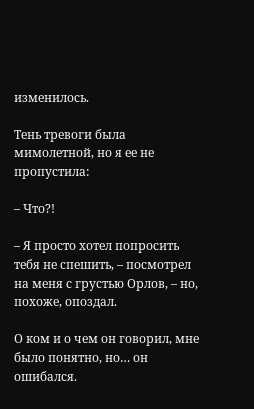изменилось.

Тень тревоги была мимолетной, но я ее не пропустила:

– Что?!

– Я просто хотел попросить тебя не спешить, – посмотрел на меня с грустью Орлов, – но, похоже, опоздал.

О ком и о чем он говорил, мне было понятно, но… он ошибался.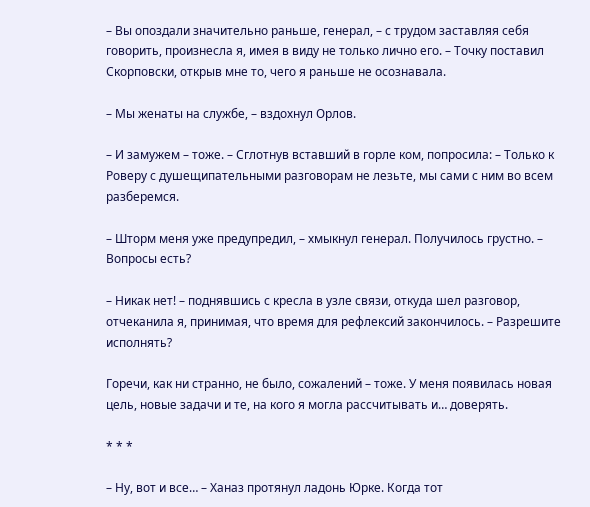– Вы опоздали значительно раньше, генерал, – с трудом заставляя себя говорить, произнесла я, имея в виду не только лично его. – Точку поставил Скорповски, открыв мне то, чего я раньше не осознавала.

– Мы женаты на службе, – вздохнул Орлов.

– И замужем – тоже. – Сглотнув вставший в горле ком, попросила: – Только к Роверу с душещипательными разговорам не лезьте, мы сами с ним во всем разберемся.

– Шторм меня уже предупредил, – хмыкнул генерал. Получилось грустно. – Вопросы есть?

– Никак нет! – поднявшись с кресла в узле связи, откуда шел разговор, отчеканила я, принимая, что время для рефлексий закончилось. – Разрешите исполнять?

Горечи, как ни странно, не было, сожалений – тоже. У меня появилась новая цель, новые задачи и те, на кого я могла рассчитывать и… доверять.

* * *

– Ну, вот и все… – Ханаз протянул ладонь Юрке. Когда тот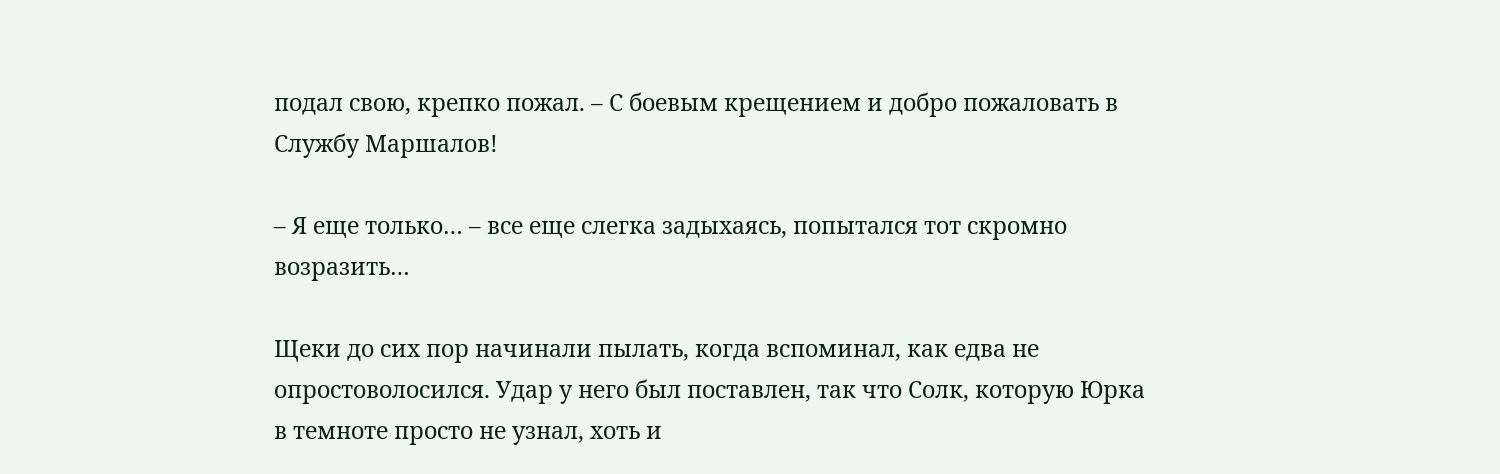подал свою, крепко пожал. – С боевым крещением и добро пожаловать в Службу Маршалов!

– Я еще только… – все еще слегка задыхаясь, попытался тот скромно возразить…

Щеки до сих пор начинали пылать, когда вспоминал, как едва не опростоволосился. Удар у него был поставлен, так что Солк, которую Юрка в темноте просто не узнал, хоть и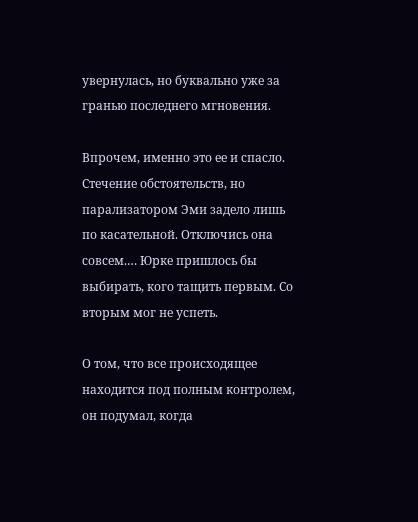увернулась, но буквально уже за гранью последнего мгновения.

Впрочем, именно это ее и спасло. Стечение обстоятельств, но парализатором Эми задело лишь по касательной. Отключись она совсем.… Юрке пришлось бы выбирать, кого тащить первым. Со вторым мог не успеть.

О том, что все происходящее находится под полным контролем, он подумал, когда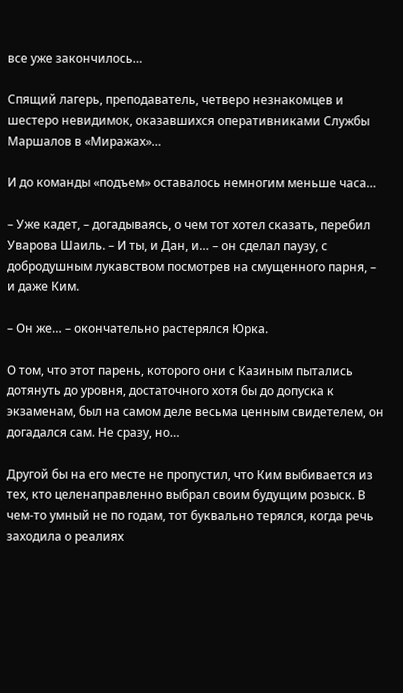все уже закончилось…

Спящий лагерь, преподаватель, четверо незнакомцев и шестеро невидимок, оказавшихся оперативниками Службы Маршалов в «Миражах»…

И до команды «подъем» оставалось немногим меньше часа…

– Уже кадет, – догадываясь, о чем тот хотел сказать, перебил Уварова Шаиль. – И ты, и Дан, и… – он сделал паузу, с добродушным лукавством посмотрев на смущенного парня, – и даже Ким.

– Он же… – окончательно растерялся Юрка.

О том, что этот парень, которого они с Казиным пытались дотянуть до уровня, достаточного хотя бы до допуска к экзаменам, был на самом деле весьма ценным свидетелем, он догадался сам. Не сразу, но…

Другой бы на его месте не пропустил, что Ким выбивается из тех, кто целенаправленно выбрал своим будущим розыск. В чем-то умный не по годам, тот буквально терялся, когда речь заходила о реалиях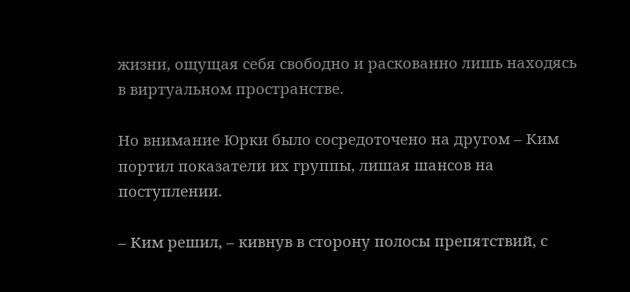жизни, ощущая себя свободно и раскованно лишь находясь в виртуальном пространстве.

Но внимание Юрки было сосредоточено на другом – Ким портил показатели их группы, лишая шансов на поступлении.

– Ким решил, – кивнув в сторону полосы препятствий, с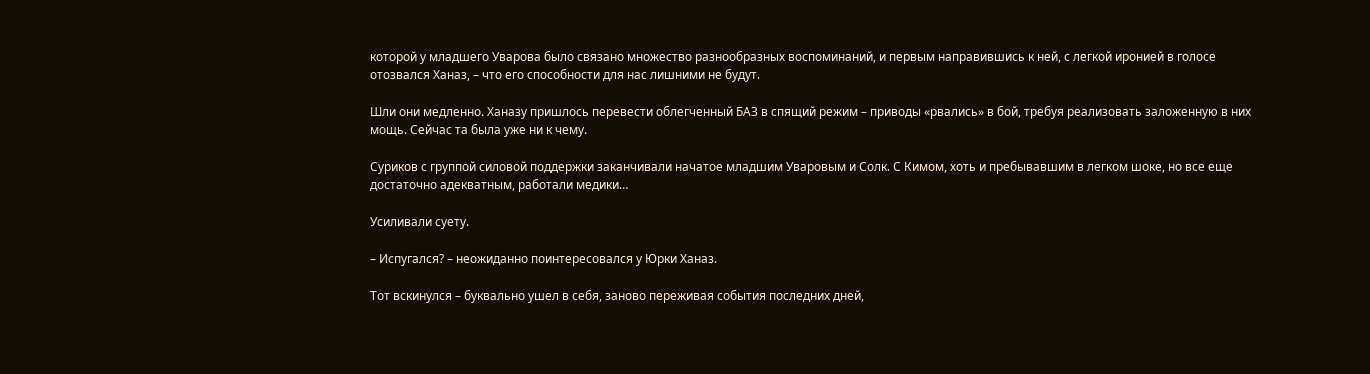которой у младшего Уварова было связано множество разнообразных воспоминаний, и первым направившись к ней, с легкой иронией в голосе отозвался Ханаз, – что его способности для нас лишними не будут.

Шли они медленно. Ханазу пришлось перевести облегченный БАЗ в спящий режим – приводы «рвались» в бой, требуя реализовать заложенную в них мощь. Сейчас та была уже ни к чему.

Суриков с группой силовой поддержки заканчивали начатое младшим Уваровым и Солк. С Кимом, хоть и пребывавшим в легком шоке, но все еще достаточно адекватным, работали медики…

Усиливали суету.

– Испугался? – неожиданно поинтересовался у Юрки Ханаз.

Тот вскинулся – буквально ушел в себя, заново переживая события последних дней,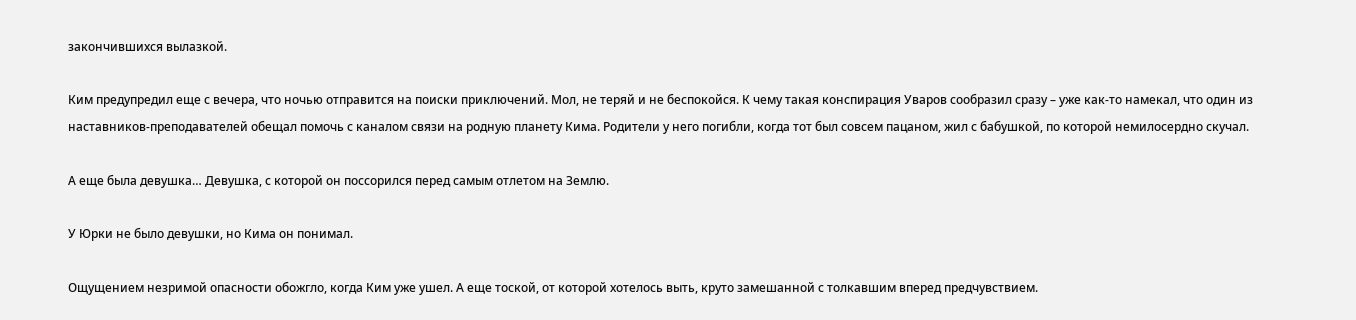закончившихся вылазкой.

Ким предупредил еще с вечера, что ночью отправится на поиски приключений. Мол, не теряй и не беспокойся. К чему такая конспирация Уваров сообразил сразу – уже как-то намекал, что один из наставников-преподавателей обещал помочь с каналом связи на родную планету Кима. Родители у него погибли, когда тот был совсем пацаном, жил с бабушкой, по которой немилосердно скучал.

А еще была девушка… Девушка, с которой он поссорился перед самым отлетом на Землю.

У Юрки не было девушки, но Кима он понимал.

Ощущением незримой опасности обожгло, когда Ким уже ушел. А еще тоской, от которой хотелось выть, круто замешанной с толкавшим вперед предчувствием.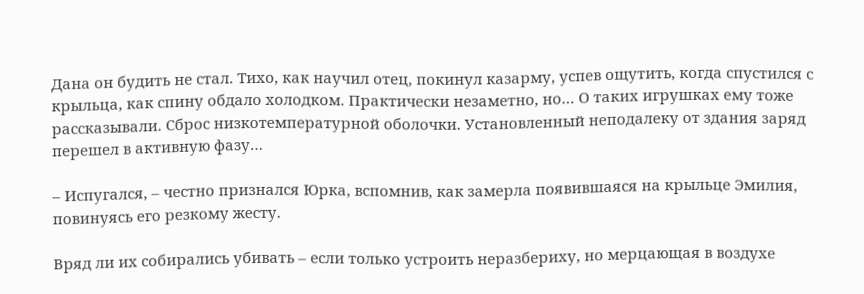Дана он будить не стал. Тихо, как научил отец, покинул казарму, успев ощутить, когда спустился с крыльца, как спину обдало холодком. Практически незаметно, но… О таких игрушках ему тоже рассказывали. Сброс низкотемпературной оболочки. Установленный неподалеку от здания заряд перешел в активную фазу…

– Испугался, – честно признался Юрка, вспомнив, как замерла появившаяся на крыльце Эмилия, повинуясь его резкому жесту.

Вряд ли их собирались убивать – если только устроить неразбериху, но мерцающая в воздухе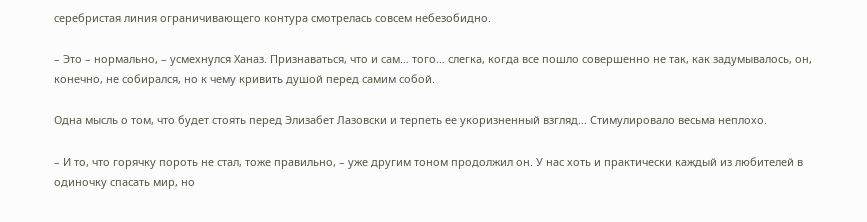серебристая линия ограничивающего контура смотрелась совсем небезобидно.

– Это – нормально, – усмехнулся Ханаз. Признаваться, что и сам… того… слегка, когда все пошло совершенно не так, как задумывалось, он, конечно, не собирался, но к чему кривить душой перед самим собой.

Одна мысль о том, что будет стоять перед Элизабет Лазовски и терпеть ее укоризненный взгляд… Стимулировало весьма неплохо.

– И то, что горячку пороть не стал, тоже правильно, – уже другим тоном продолжил он. У нас хоть и практически каждый из любителей в одиночку спасать мир, но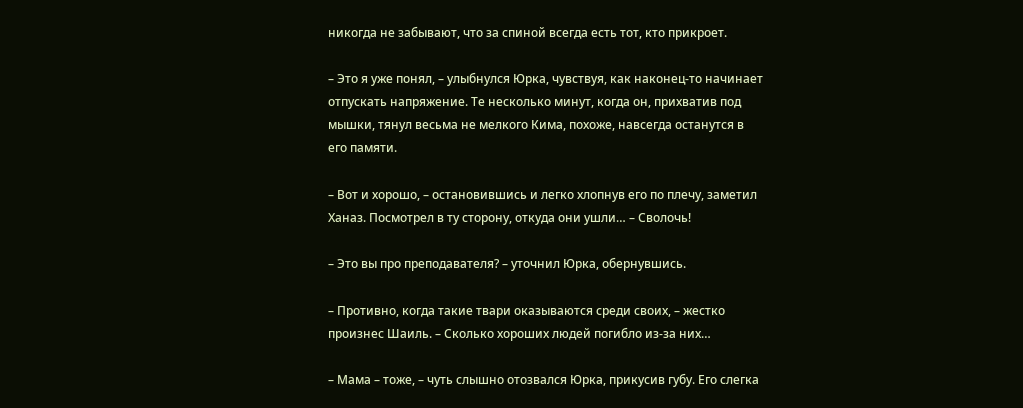никогда не забывают, что за спиной всегда есть тот, кто прикроет.

– Это я уже понял, – улыбнулся Юрка, чувствуя, как наконец-то начинает отпускать напряжение. Те несколько минут, когда он, прихватив под мышки, тянул весьма не мелкого Кима, похоже, навсегда останутся в его памяти.

– Вот и хорошо, – остановившись и легко хлопнув его по плечу, заметил Ханаз. Посмотрел в ту сторону, откуда они ушли… – Сволочь!

– Это вы про преподавателя? – уточнил Юрка, обернувшись.

– Противно, когда такие твари оказываются среди своих, – жестко произнес Шаиль. – Сколько хороших людей погибло из-за них…

– Мама – тоже, – чуть слышно отозвался Юрка, прикусив губу. Его слегка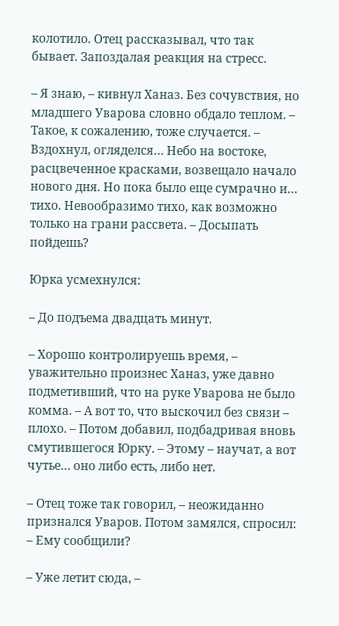колотило. Отец рассказывал, что так бывает. Запоздалая реакция на стресс.

– Я знаю, – кивнул Ханаз. Без сочувствия, но младшего Уварова словно обдало теплом. – Такое, к сожалению, тоже случается. – Вздохнул, огляделся… Небо на востоке, расцвеченное красками, возвещало начало нового дня. Но пока было еще сумрачно и… тихо. Невообразимо тихо, как возможно только на грани рассвета. – Досыпать пойдешь?

Юрка усмехнулся:

– До подъема двадцать минут.

– Хорошо контролируешь время, – уважительно произнес Ханаз, уже давно подметивший, что на руке Уварова не было комма. – А вот то, что выскочил без связи – плохо. – Потом добавил, подбадривая вновь смутившегося Юрку. – Этому – научат, а вот чутье… оно либо есть, либо нет.

– Отец тоже так говорил, – неожиданно признался Уваров. Потом замялся, спросил: – Ему сообщили?

– Уже летит сюда, –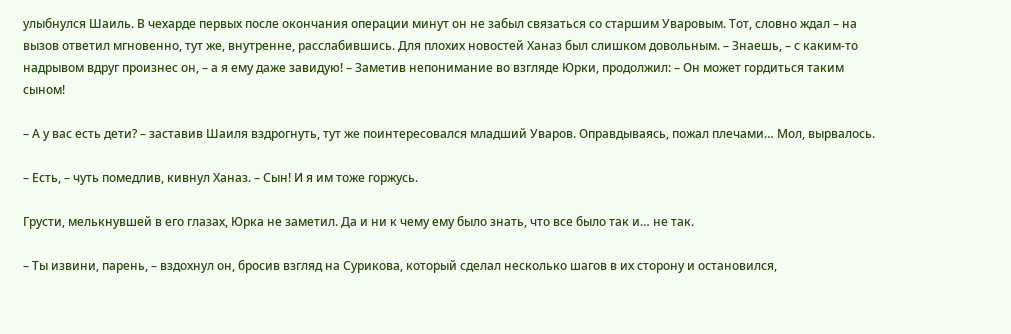улыбнулся Шаиль. В чехарде первых после окончания операции минут он не забыл связаться со старшим Уваровым. Тот, словно ждал – на вызов ответил мгновенно, тут же, внутренне, расслабившись. Для плохих новостей Ханаз был слишком довольным. – Знаешь, – с каким-то надрывом вдруг произнес он, – а я ему даже завидую! – Заметив непонимание во взгляде Юрки, продолжил: – Он может гордиться таким сыном!

– А у вас есть дети? – заставив Шаиля вздрогнуть, тут же поинтересовался младший Уваров. Оправдываясь, пожал плечами… Мол, вырвалось.

– Есть, – чуть помедлив, кивнул Ханаз. – Сын! И я им тоже горжусь.

Грусти, мелькнувшей в его глазах, Юрка не заметил. Да и ни к чему ему было знать, что все было так и… не так.

– Ты извини, парень, – вздохнул он, бросив взгляд на Сурикова, который сделал несколько шагов в их сторону и остановился,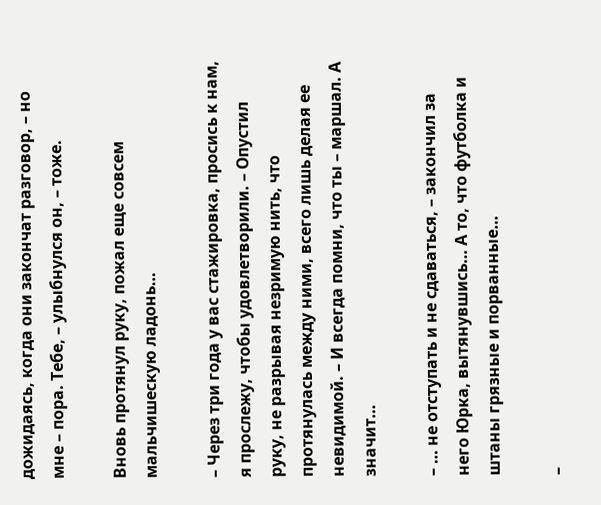дожидаясь, когда они закончат разговор, – но мне – пора. Тебе, – улыбнулся он, – тоже.

Вновь протянул руку, пожал еще совсем мальчишескую ладонь…

– Через три года у вас стажировка, просись к нам, я прослежу, чтобы удовлетворили. – Опустил руку, не разрывая незримую нить, что протянулась между ними, всего лишь делая ее невидимой. – И всегда помни, что ты – маршал. А значит…

– … не отступать и не сдаваться, – закончил за него Юрка, вытянувшись… А то, что футболка и штаны грязные и порванные…

–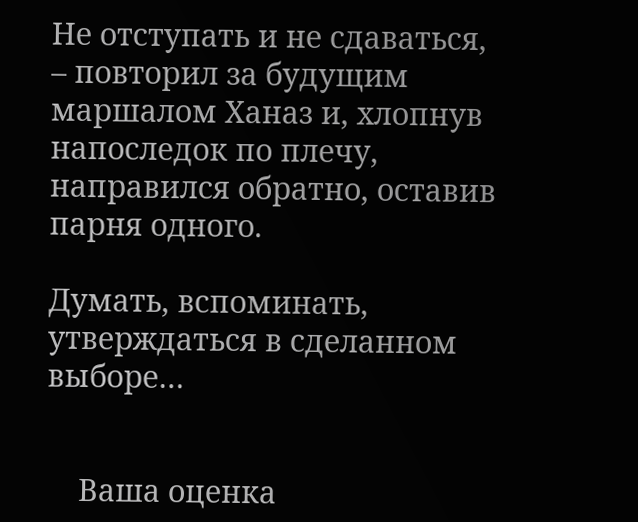Не отступать и не сдаваться, – повторил за будущим маршалом Ханаз и, хлопнув напоследок по плечу, направился обратно, оставив парня одного.

Думать, вспоминать, утверждаться в сделанном выборе…


    Ваша оценка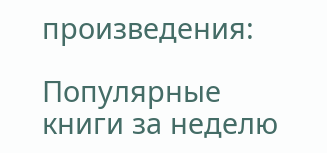произведения:

Популярные книги за неделю